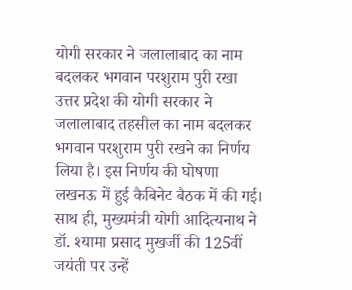योगी सरकार ने जलालाबाद का नाम बदलकर भगवान परशुराम पुरी रखा
उत्तर प्रदेश की योगी सरकार ने जलालाबाद तहसील का नाम बदलकर भगवान परशुराम पुरी रखने का निर्णय लिया है। इस निर्णय की घोषणा लखनऊ में हुई कैबिनेट बैठक में की गई। साथ ही, मुख्यमंत्री योगी आदित्यनाथ ने डॉ. श्यामा प्रसाद मुखर्जी की 125वीं जयंती पर उन्हें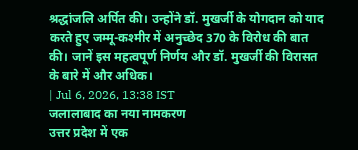श्रद्धांजलि अर्पित की। उन्होंने डॉ. मुखर्जी के योगदान को याद करते हुए जम्मू-कश्मीर में अनुच्छेद 370 के विरोध की बात की। जानें इस महत्वपूर्ण निर्णय और डॉ. मुखर्जी की विरासत के बारे में और अधिक।
| Jul 6, 2026, 13:38 IST
जलालाबाद का नया नामकरण
उत्तर प्रदेश में एक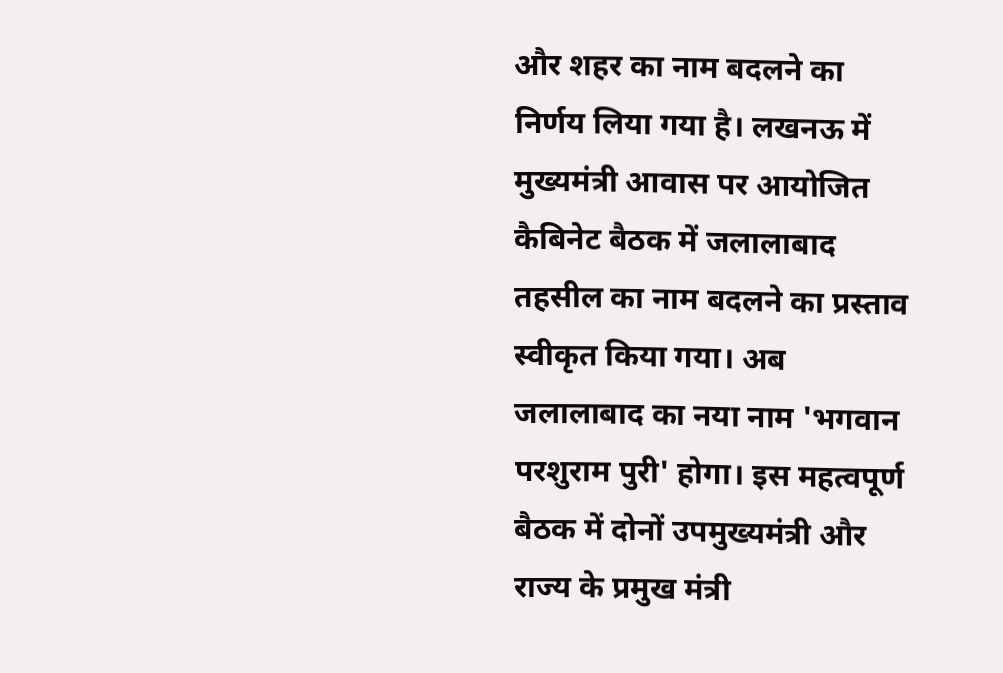और शहर का नाम बदलने का निर्णय लिया गया है। लखनऊ में मुख्यमंत्री आवास पर आयोजित कैबिनेट बैठक में जलालाबाद तहसील का नाम बदलने का प्रस्ताव स्वीकृत किया गया। अब जलालाबाद का नया नाम 'भगवान परशुराम पुरी' होगा। इस महत्वपूर्ण बैठक में दोनों उपमुख्यमंत्री और राज्य के प्रमुख मंत्री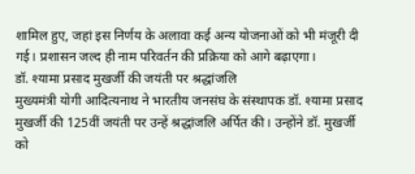शामिल हुए, जहां इस निर्णय के अलावा कई अन्य योजनाओं को भी मंजूरी दी गई। प्रशासन जल्द ही नाम परिवर्तन की प्रक्रिया को आगे बढ़ाएगा।
डॉ. श्यामा प्रसाद मुखर्जी की जयंती पर श्रद्धांजलि
मुख्यमंत्री योगी आदित्यनाथ ने भारतीय जनसंघ के संस्थापक डॉ. श्यामा प्रसाद मुखर्जी की 125वीं जयंती पर उन्हें श्रद्धांजलि अर्पित की। उन्होंने डॉ. मुखर्जी को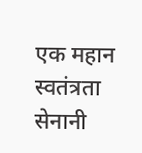एक महान स्वतंत्रता सेनानी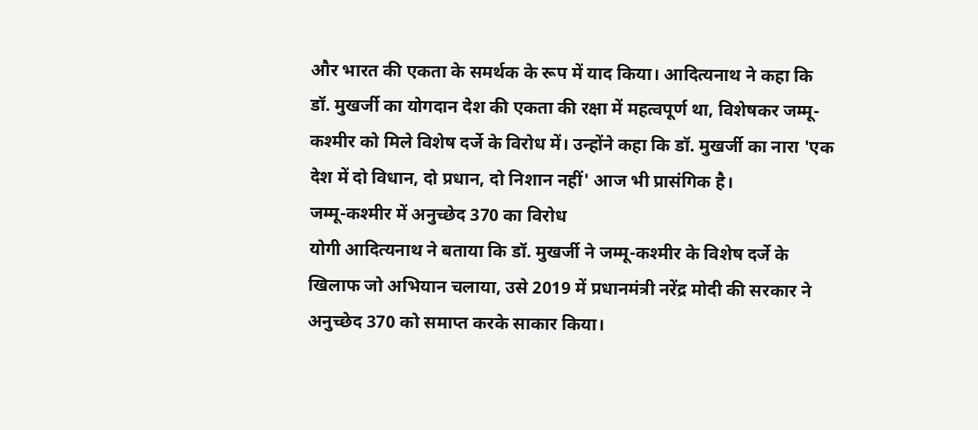और भारत की एकता के समर्थक के रूप में याद किया। आदित्यनाथ ने कहा कि डॉ. मुखर्जी का योगदान देश की एकता की रक्षा में महत्वपूर्ण था, विशेषकर जम्मू-कश्मीर को मिले विशेष दर्जे के विरोध में। उन्होंने कहा कि डॉ. मुखर्जी का नारा 'एक देश में दो विधान, दो प्रधान, दो निशान नहीं' आज भी प्रासंगिक है।
जम्मू-कश्मीर में अनुच्छेद 370 का विरोध
योगी आदित्यनाथ ने बताया कि डॉ. मुखर्जी ने जम्मू-कश्मीर के विशेष दर्जे के खिलाफ जो अभियान चलाया, उसे 2019 में प्रधानमंत्री नरेंद्र मोदी की सरकार ने अनुच्छेद 370 को समाप्त करके साकार किया।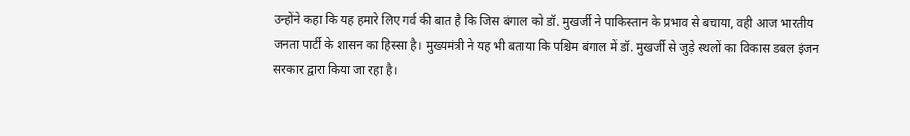उन्होंने कहा कि यह हमारे लिए गर्व की बात है कि जिस बंगाल को डॉ. मुखर्जी ने पाकिस्तान के प्रभाव से बचाया, वही आज भारतीय जनता पार्टी के शासन का हिस्सा है। मुख्यमंत्री ने यह भी बताया कि पश्चिम बंगाल में डॉ. मुखर्जी से जुड़े स्थलों का विकास डबल इंजन सरकार द्वारा किया जा रहा है।